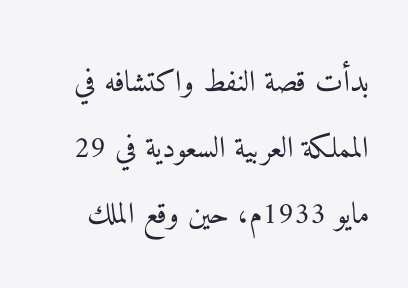بدأت قصة النفط واكتشافه في المملكة العربية السعودية في 29 مايو 1933م، حين وقع الملك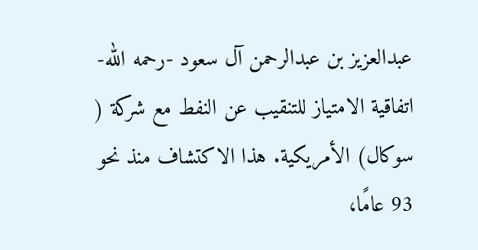عبدالعزيز بن عبدالرحمن آل سعود -رحمه الله- اتفاقية الامتياز للتنقيب عن النفط مع شركة ( سوكال) الأمريكية. هذا الاكتشاف منذ نحو 93 عامًا،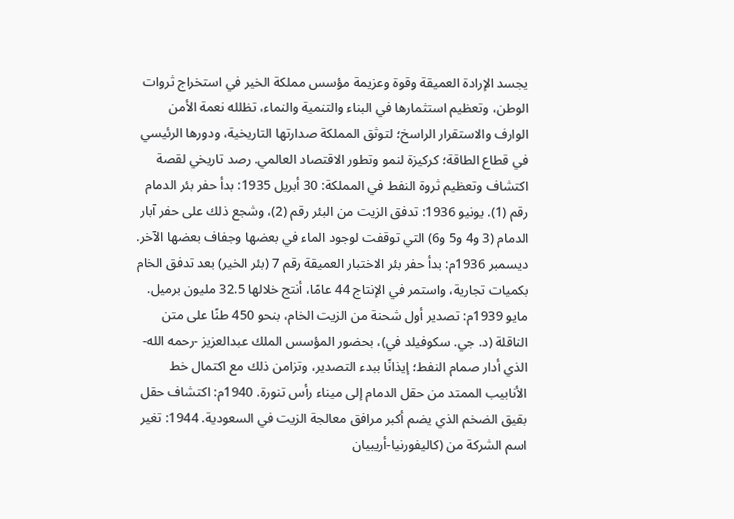يجسد الإرادة العميقة وقوة وعزيمة مؤسس مملكة الخير في استخراج ثروات الوطن، وتعظيم استثمارها في البناء والتنمية والنماء، تظلله نعمة الأمن الوارف والاستقرار الراسخ؛ لتوثق المملكة صدارتها التاريخية، ودورها الرئيسي في قطاع الطاقة؛ كركيزة لنمو وتطور الاقتصاد العالمي. رصد تاريخي لقصة اكتشاف وتعظيم ثروة النفط في المملكة: 30 أبريل 1935: بدأ حفر بئر الدمام رقم (1). يونيو 1936: تدفق الزيت من البئر رقم (2)، وشجع ذلك على حفر آبار الدمام (3 و4 و5 و6) التي توقفت لوجود الماء في بعضها وجفاف بعضها الآخر. ديسمبر 1936م: بدأ حفر بئر الاختبار العميقة رقم 7 (بئر الخير) بعد تدفق الخام بكميات تجارية، واستمر في الإنتاج 44 عامًا، أنتج خلالها 32.5 مليون برميل. مايو 1939م: تصدير أول شحنة من الزيت الخام، بنحو 450 طنًا على متن الناقلة (د. جي. سكوفيلد في)، بحضور المؤسس الملك عبدالعزيز -رحمه الله- الذي أدار صمام النفط؛ إيذانًا ببدء التصدير، وتزامن ذلك مع اكتمال خط الأنابيب الممتد من حقل الدمام إلى ميناء رأس تنورة. 1940م: اكتشاف حقل بقيق الضخم الذي يضم أكبر مرافق معالجة الزيت في السعودية. 1944: تغير اسم الشركة من (كاليفورنيا-أريبيان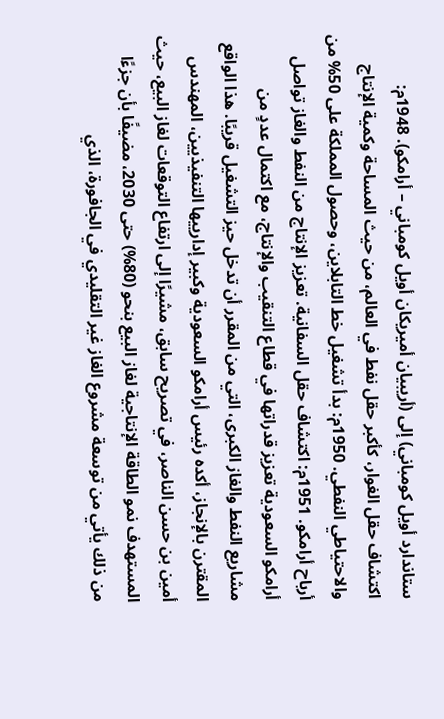ستاندارد أويل كومباني) إلى (أريبيان أميريكان أويل كومباني – أرامكو). 1948م: اكتشاف حقل الغوار، كأكبر حقل نفط في العالم، من حيث المساحة وكمية الإنتاج والاحتياطي النفطي. 1950م: بدأ تشغيل خط التابلاين، وحصول المملكة على 50% من أرباح أرامكو. 1951م: اكتشاف حقل السفانية. تعزيز الإنتاج من النفط والغاز تواصل أرامكو السعودية تعزيز قدراتها في قطاع التنقيب والإنتاج، مع اكتمال عددٍ من مشاريع النفط والغاز الكبرى، التي من المقرر أن تدخل حيز التشغيل قريبًا. هذا الواقع المقترن بالإنجاز، أكده رئيس أرامكو السعودية وكبير إدارييها التنفيذيين، المهندس أمين بن حسن الناصر، في تصريح سابق، مشيرًا إلى ارتفاع التوقعات لغاز البيع، حيث المستهدف نمو الطاقة الإنتاجية لغاز البيع بنحو (80%) حتى 2030، مضيفًا بأن جزءًا من ذلك يأتي من توسعة مشروع الغاز غير التقليدي في الجافورة، الذي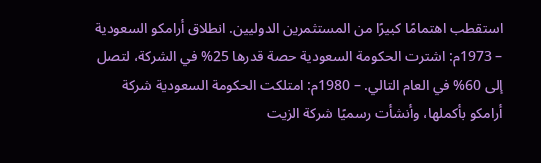استقطب اهتمامًا كبيرًا من المستثمرين الدوليين. انطلاق أرامكو السعودية – 1973م: اشترت الحكومة السعودية حصة قدرها 25% في الشركة، لتصل إلى 60% في العام التالي. – 1980م: امتلكت الحكومة السعودية شركة أرامكو بأكملها، وأنشأت رسميًا شركة الزيت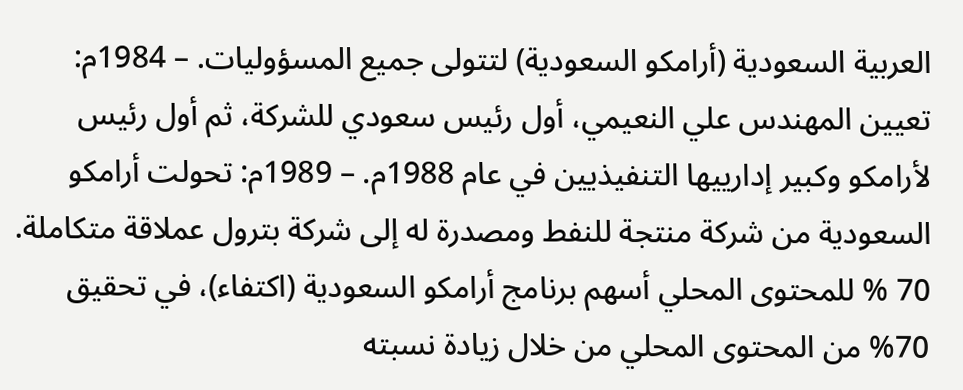العربية السعودية (أرامكو السعودية) لتتولى جميع المسؤوليات. – 1984م: تعيين المهندس علي النعيمي، أول رئيس سعودي للشركة، ثم أول رئيس لأرامكو وكبير إدارييها التنفيذيين في عام 1988م. – 1989م: تحولت أرامكو السعودية من شركة منتجة للنفط ومصدرة له إلى شركة بترول عملاقة متكاملة. 70 % للمحتوى المحلي أسهم برنامج أرامكو السعودية (اكتفاء)، في تحقيق 70% من المحتوى المحلي من خلال زيادة نسبته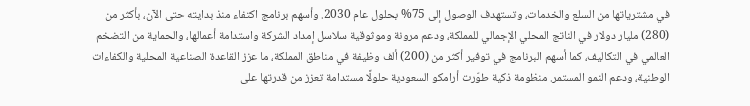في مشترياتها من السلع والخدمات، وتستهدف الوصول إلى 75% بحلول عام 2030. وأسهم برنامج اكتفاء منذ بدايته حتى الآن، بأكثر من (280) مليار دولار في الناتج المحلي الإجمالي للمملكة، ودعم مرونة وموثوقية سلاسل إمداد الشركة واستدامة أعمالها، والحماية من التضخم العالمي في التكاليف، كما أسهم البرنامج في توفير أكثر من (200) ألف وظيفة في مناطق المملكة، ما عزز القاعدة الصناعية المحلية والكفاءات الوطنية، ودعم النمو المستمر. منظومة ذكية طوّرت أرامكو السعودية حلولًا مستدامة تعزز من قدرتها على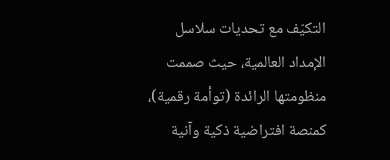التكيّف مع تحديات سلاسل الإمداد العالمية، حيث صممت منظومتها الرائدة (توأمة رقمية)، كمنصة افتراضية ذكية وآنية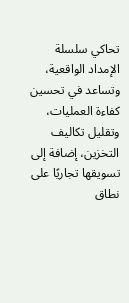تحاكي سلسلة الإمداد الواقعية، وتساعد في تحسين كفاءة العمليات، وتقليل تكاليف التخزين، إضافة إلى تسويقها تجاريًا على نطاق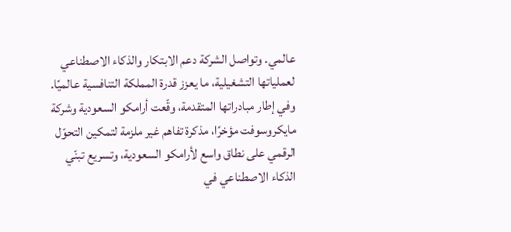عالمي. وتواصل الشركة دعم الابتكار والذكاء الاصطناعي لعملياتها التشغيلية، ما يعزز قدرة المملكة التنافسية عالميًا. وفي إطار مبادراتها المتقدمة، وقّعت أرامكو السعودية وشركة مايكروسوفت مؤخرًا، مذكرة تفاهم غير ملزمة لتمكين التحوّل الرقمي على نطاق واسع لأرامكو السعودية، وتسريع تبنّي الذكاء الاصطناعي في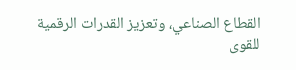القطاع الصناعي، وتعزيز القدرات الرقمية للقوى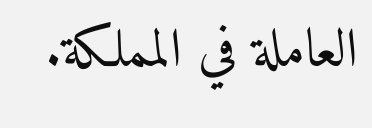العاملة في المملكة.